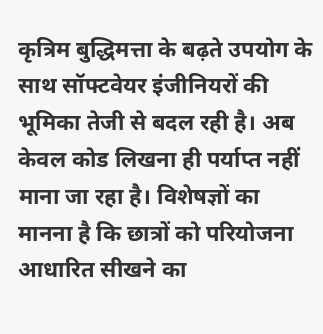कृत्रिम बुद्धिमत्ता के बढ़ते उपयोग के साथ सॉफ्टवेयर इंजीनियरों की भूमिका तेजी से बदल रही है। अब केवल कोड लिखना ही पर्याप्त नहीं माना जा रहा है। विशेषज्ञों का मानना है कि छात्रों को परियोजना आधारित सीखने का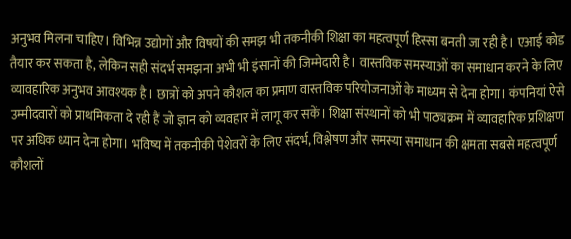अनुभव मिलना चाहिए। विभिन्न उद्योगों और विषयों की समझ भी तकनीकी शिक्षा का महत्वपूर्ण हिस्सा बनती जा रही है। एआई कोड तैयार कर सकता है, लेकिन सही संदर्भ समझना अभी भी इंसानों की जिम्मेदारी है। वास्तविक समस्याओं का समाधान करने के लिए व्यावहारिक अनुभव आवश्यक है। छात्रों को अपने कौशल का प्रमाण वास्तविक परियोजनाओं के माध्यम से देना होगा। कंपनियां ऐसे उम्मीदवारों को प्राथमिकता दे रही हैं जो ज्ञान को व्यवहार में लागू कर सकें। शिक्षा संस्थानों को भी पाठ्यक्रम में व्यावहारिक प्रशिक्षण पर अधिक ध्यान देना होगा। भविष्य में तकनीकी पेशेवरों के लिए संदर्भ, विश्लेषण और समस्या समाधान की क्षमता सबसे महत्वपूर्ण कौशलों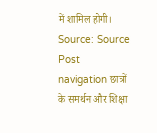में शामिल होगी। Source: Source Post navigation छात्रों के समर्थन और शिक्षा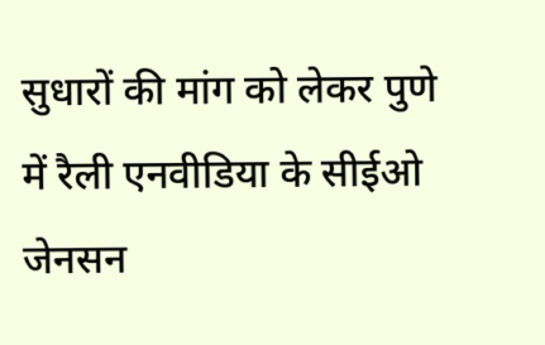सुधारों की मांग को लेकर पुणे में रैली एनवीडिया के सीईओ जेनसन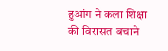हुआंग ने कला शिक्षा की विरासत बचाने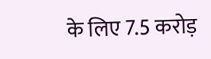के लिए 7.5 करोड़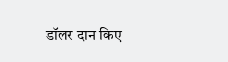डॉलर दान किए